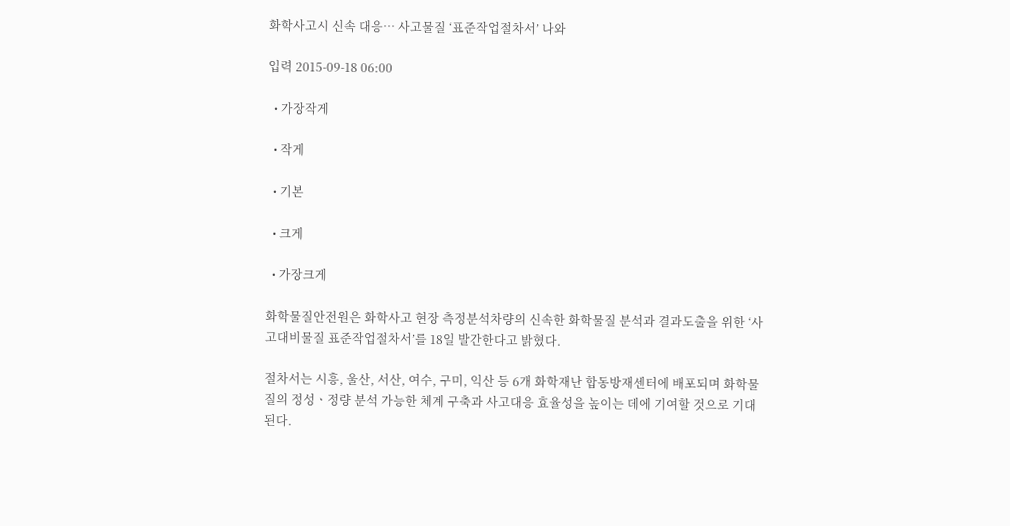화학사고시 신속 대응… 사고물질 ‘표준작업절차서’ 나와

입력 2015-09-18 06:00

  • 가장작게

  • 작게

  • 기본

  • 크게

  • 가장크게

화학물질안전원은 화학사고 현장 측정분석차량의 신속한 화학물질 분석과 결과도출을 위한 ‘사고대비물질 표준작업절차서’를 18일 발간한다고 밝혔다.

절차서는 시흥, 울산, 서산, 여수, 구미, 익산 등 6개 화학재난 합동방재센터에 배포되며 화학물질의 정성ㆍ정량 분석 가능한 체계 구축과 사고대응 효율성을 높이는 데에 기여할 것으로 기대된다.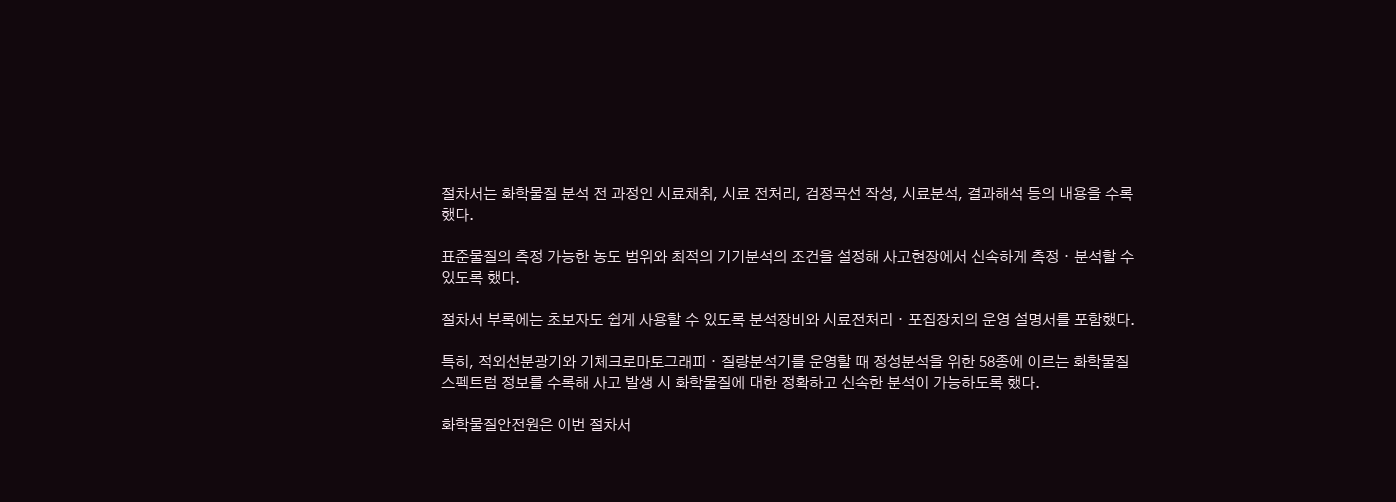절차서는 화학물질 분석 전 과정인 시료채취, 시료 전처리, 검정곡선 작성, 시료분석, 결과해석 등의 내용을 수록했다.

표준물질의 측정 가능한 농도 범위와 최적의 기기분석의 조건을 설정해 사고현장에서 신속하게 측정ㆍ분석할 수 있도록 했다.

절차서 부록에는 초보자도 쉽게 사용할 수 있도록 분석장비와 시료전처리ㆍ포집장치의 운영 설명서를 포함했다.

특히, 적외선분광기와 기체크로마토그래피ㆍ질량분석기를 운영할 때 정성분석을 위한 58종에 이르는 화학물질 스펙트럼 정보를 수록해 사고 발생 시 화학물질에 대한 정확하고 신속한 분석이 가능하도록 했다.

화학물질안전원은 이번 절차서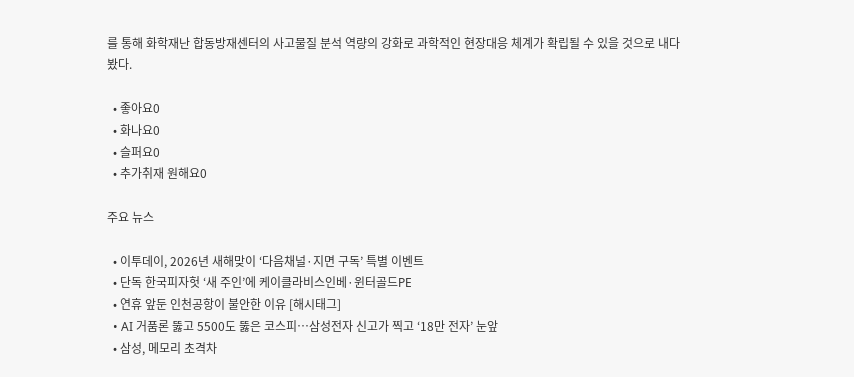를 통해 화학재난 합동방재센터의 사고물질 분석 역량의 강화로 과학적인 현장대응 체계가 확립될 수 있을 것으로 내다봤다.

  • 좋아요0
  • 화나요0
  • 슬퍼요0
  • 추가취재 원해요0

주요 뉴스

  • 이투데이, 2026년 새해맞이 ‘다음채널·지면 구독’ 특별 이벤트
  • 단독 한국피자헛 ‘새 주인’에 케이클라비스인베·윈터골드PE
  • 연휴 앞둔 인천공항이 불안한 이유 [해시태그]
  • AI 거품론 뚫고 5500도 뚫은 코스피⋯삼성전자 신고가 찍고 ‘18만 전자’ 눈앞
  • 삼성, 메모리 초격차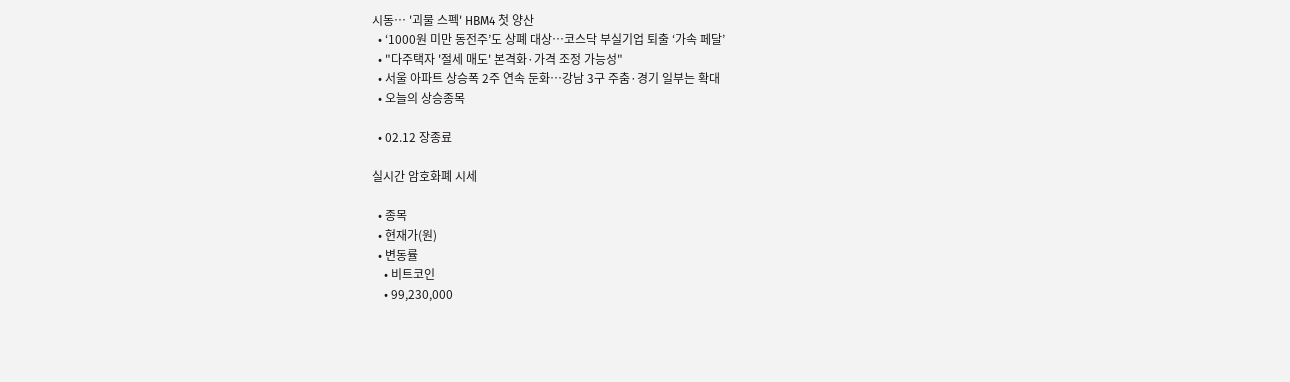시동… '괴물 스펙' HBM4 첫 양산
  • ‘1000원 미만 동전주’도 상폐 대상…코스닥 부실기업 퇴출 ‘가속 페달’
  • "다주택자 '절세 매도' 본격화·가격 조정 가능성"
  • 서울 아파트 상승폭 2주 연속 둔화…강남 3구 주춤·경기 일부는 확대
  • 오늘의 상승종목

  • 02.12 장종료

실시간 암호화폐 시세

  • 종목
  • 현재가(원)
  • 변동률
    • 비트코인
    • 99,230,000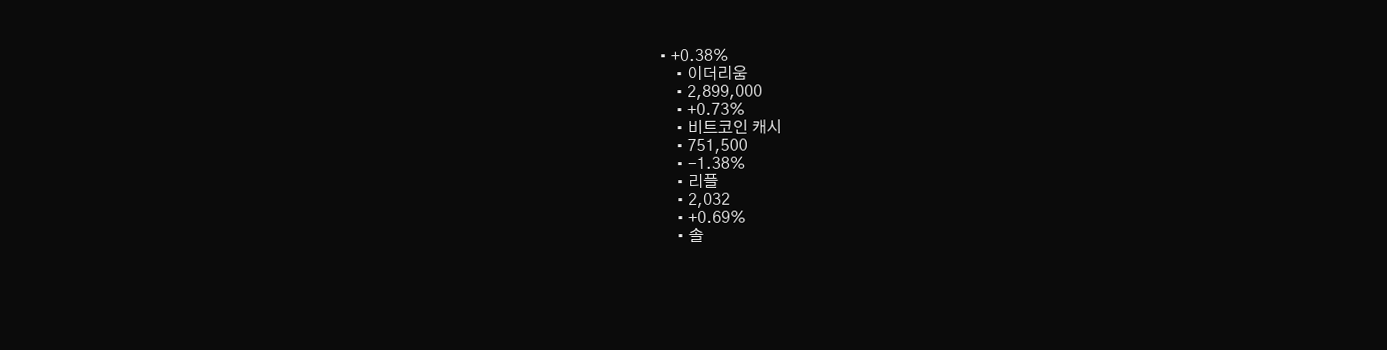• +0.38%
    • 이더리움
    • 2,899,000
    • +0.73%
    • 비트코인 캐시
    • 751,500
    • -1.38%
    • 리플
    • 2,032
    • +0.69%
    • 솔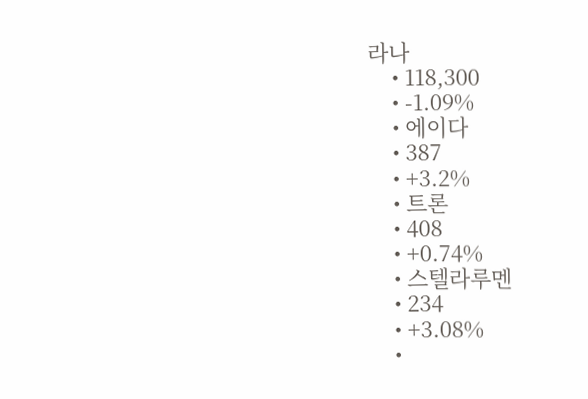라나
    • 118,300
    • -1.09%
    • 에이다
    • 387
    • +3.2%
    • 트론
    • 408
    • +0.74%
    • 스텔라루멘
    • 234
    • +3.08%
    •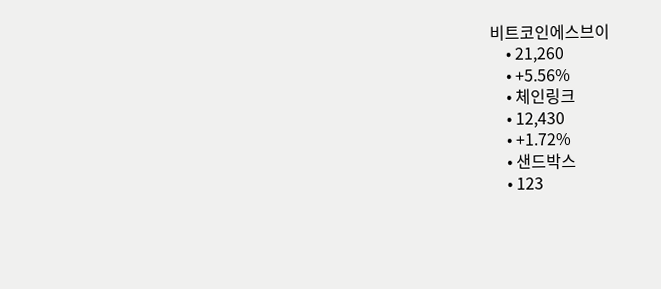비트코인에스브이
    • 21,260
    • +5.56%
    • 체인링크
    • 12,430
    • +1.72%
    • 샌드박스
    • 123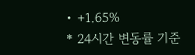• +1.65%
* 24시간 변동률 기준